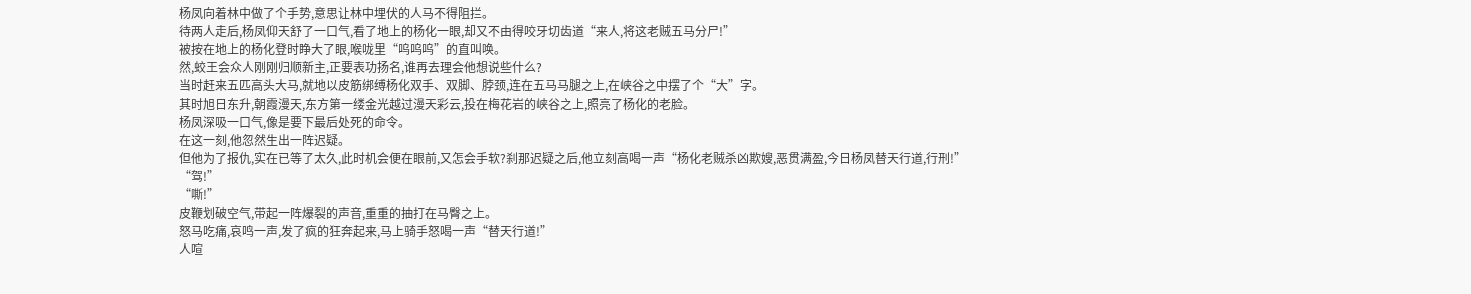杨凤向着林中做了个手势,意思让林中埋伏的人马不得阻拦。
待两人走后,杨凤仰天舒了一口气,看了地上的杨化一眼,却又不由得咬牙切齿道“来人,将这老贼五马分尸!”
被按在地上的杨化登时睁大了眼,喉咙里“呜呜呜”的直叫唤。
然,蛟王会众人刚刚归顺新主,正要表功扬名,谁再去理会他想说些什么?
当时赶来五匹高头大马,就地以皮筋绑缚杨化双手、双脚、脖颈,连在五马马腿之上,在峡谷之中摆了个“大”字。
其时旭日东升,朝霞漫天,东方第一缕金光越过漫天彩云,投在梅花岩的峡谷之上,照亮了杨化的老脸。
杨凤深吸一口气,像是要下最后处死的命令。
在这一刻,他忽然生出一阵迟疑。
但他为了报仇,实在已等了太久,此时机会便在眼前,又怎会手软?刹那迟疑之后,他立刻高喝一声“杨化老贼杀凶欺嫂,恶贯满盈,今日杨凤替天行道,行刑!”
“驾!”
“嘶!”
皮鞭划破空气,带起一阵爆裂的声音,重重的抽打在马臀之上。
怒马吃痛,哀鸣一声,发了疯的狂奔起来,马上骑手怒喝一声“替天行道!”
人喧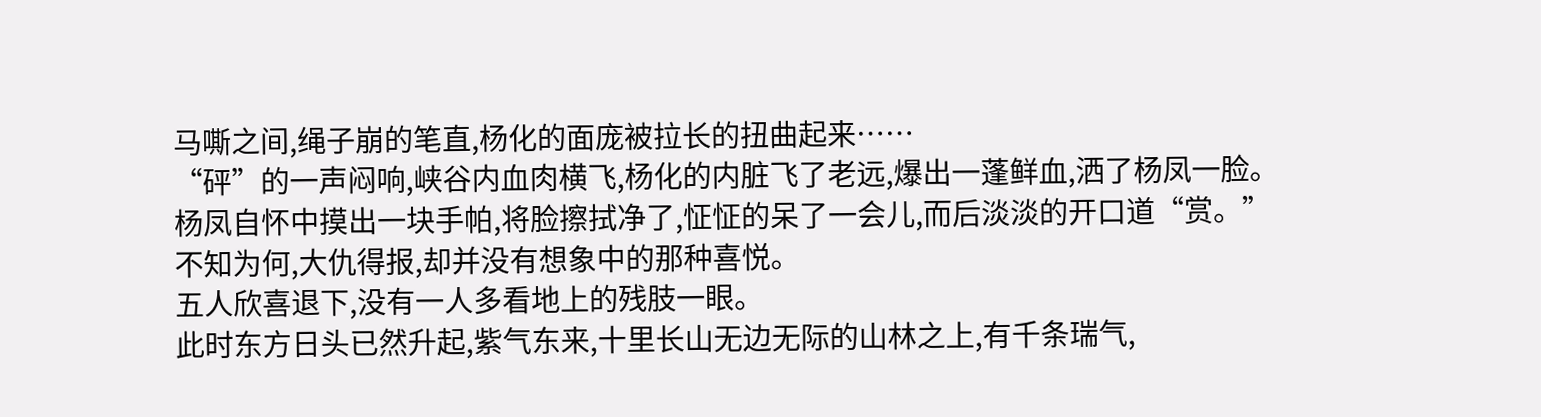马嘶之间,绳子崩的笔直,杨化的面庞被拉长的扭曲起来……
“砰”的一声闷响,峡谷内血肉横飞,杨化的内脏飞了老远,爆出一蓬鲜血,洒了杨凤一脸。
杨凤自怀中摸出一块手帕,将脸擦拭净了,怔怔的呆了一会儿,而后淡淡的开口道“赏。”
不知为何,大仇得报,却并没有想象中的那种喜悦。
五人欣喜退下,没有一人多看地上的残肢一眼。
此时东方日头已然升起,紫气东来,十里长山无边无际的山林之上,有千条瑞气,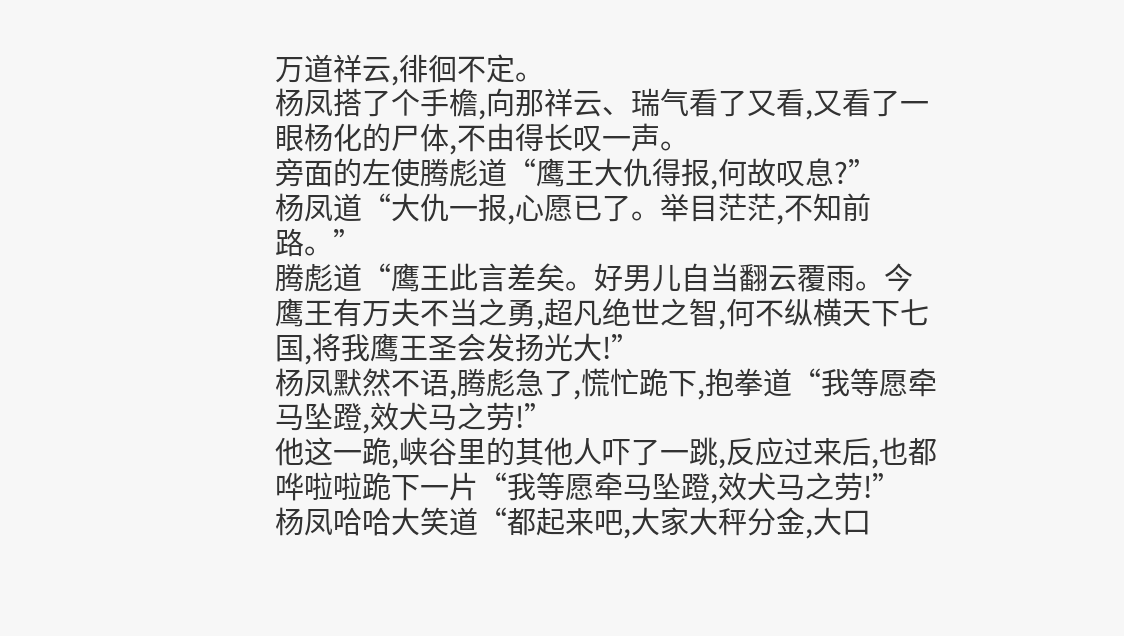万道祥云,徘徊不定。
杨凤搭了个手檐,向那祥云、瑞气看了又看,又看了一眼杨化的尸体,不由得长叹一声。
旁面的左使腾彪道“鹰王大仇得报,何故叹息?”
杨凤道“大仇一报,心愿已了。举目茫茫,不知前路。”
腾彪道“鹰王此言差矣。好男儿自当翻云覆雨。今鹰王有万夫不当之勇,超凡绝世之智,何不纵横天下七国,将我鹰王圣会发扬光大!”
杨凤默然不语,腾彪急了,慌忙跪下,抱拳道“我等愿牵马坠蹬,效犬马之劳!”
他这一跪,峡谷里的其他人吓了一跳,反应过来后,也都哗啦啦跪下一片“我等愿牵马坠蹬,效犬马之劳!”
杨凤哈哈大笑道“都起来吧,大家大秤分金,大口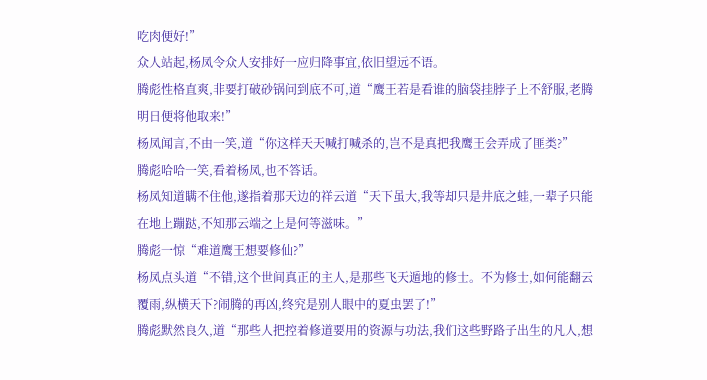吃肉便好!”
众人站起,杨凤令众人安排好一应归降事宜,依旧望远不语。
腾彪性格直爽,非要打破砂锅问到底不可,道“鹰王若是看谁的脑袋挂脖子上不舒服,老腾明日便将他取来!”
杨凤闻言,不由一笑,道“你这样天天喊打喊杀的,岂不是真把我鹰王会弄成了匪类?”
腾彪哈哈一笑,看着杨凤,也不答话。
杨凤知道瞒不住他,遂指着那天边的祥云道“天下虽大,我等却只是井底之蛙,一辈子只能在地上蹦跶,不知那云端之上是何等滋味。”
腾彪一惊“难道鹰王想要修仙?”
杨凤点头道“不错,这个世间真正的主人,是那些飞天遁地的修士。不为修士,如何能翻云覆雨,纵横天下?闹腾的再凶,终究是别人眼中的夏虫罢了!”
腾彪默然良久,道“那些人把控着修道要用的资源与功法,我们这些野路子出生的凡人,想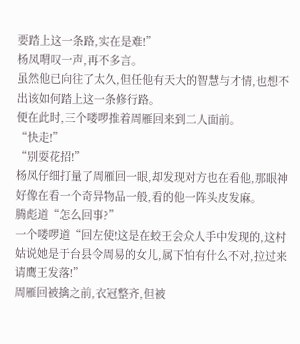要踏上这一条路,实在是难!”
杨凤喟叹一声,再不多言。
虽然他已向往了太久,但任他有天大的智慧与才情,也想不出该如何踏上这一条修行路。
便在此时,三个喽啰推着周雁回来到二人面前。
“快走!”
“别耍花招!”
杨凤仔细打量了周雁回一眼,却发现对方也在看他,那眼神好像在看一个奇异物品一般,看的他一阵头皮发麻。
腾彪道“怎么回事?”
一个喽啰道“回左使!这是在蛟王会众人手中发现的,这村姑说她是于台县令周易的女儿,属下怕有什么不对,拉过来请鹰王发落!”
周雁回被擒之前,衣冠整齐,但被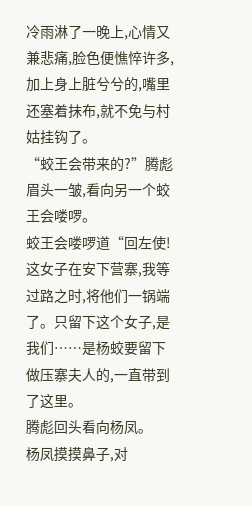冷雨淋了一晚上,心情又兼悲痛,脸色便憔悴许多,加上身上脏兮兮的,嘴里还塞着抹布,就不免与村姑挂钩了。
“蛟王会带来的?”腾彪眉头一皱,看向另一个蛟王会喽啰。
蛟王会喽啰道“回左使!这女子在安下营寨,我等过路之时,将他们一锅端了。只留下这个女子,是我们……是杨蛟要留下做压寨夫人的,一直带到了这里。
腾彪回头看向杨凤。
杨凤摸摸鼻子,对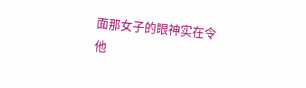面那女子的眼神实在令他